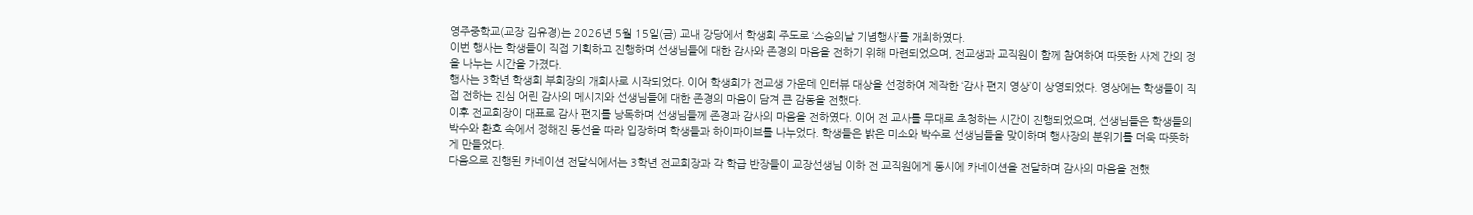영주중학교(교장 김유경)는 2026년 5월 15일(금) 교내 강당에서 학생회 주도로 ‘스승의날 기념행사’를 개최하였다.
이번 행사는 학생들이 직접 기획하고 진행하며 선생님들에 대한 감사와 존경의 마음을 전하기 위해 마련되었으며, 전교생과 교직원이 함께 참여하여 따뜻한 사제 간의 정을 나누는 시간을 가졌다.
행사는 3학년 학생회 부회장의 개회사로 시작되었다. 이어 학생회가 전교생 가운데 인터뷰 대상을 선정하여 제작한 ‘감사 편지 영상’이 상영되었다. 영상에는 학생들이 직접 전하는 진심 어린 감사의 메시지와 선생님들에 대한 존경의 마음이 담겨 큰 감동을 전했다.
이후 전교회장이 대표로 감사 편지를 낭독하며 선생님들께 존경과 감사의 마음을 전하였다. 이어 전 교사를 무대로 초청하는 시간이 진행되었으며, 선생님들은 학생들의 박수와 환호 속에서 정해진 동선을 따라 입장하며 학생들과 하이파이브를 나누었다. 학생들은 밝은 미소와 박수로 선생님들을 맞이하며 행사장의 분위기를 더욱 따뜻하게 만들었다.
다음으로 진행된 카네이션 전달식에서는 3학년 전교회장과 각 학급 반장들이 교장선생님 이하 전 교직원에게 동시에 카네이션을 전달하며 감사의 마음을 전했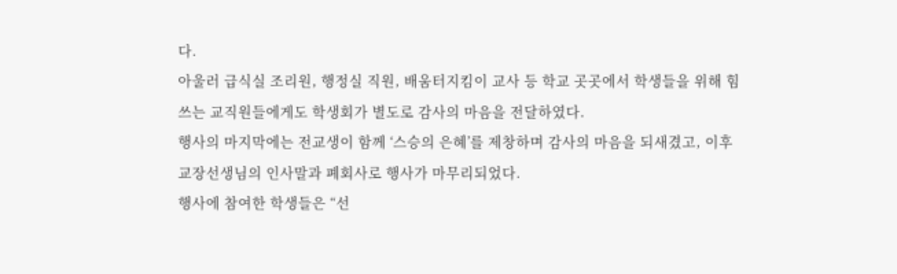다.
아울러 급식실 조리원, 행정실 직원, 배움터지킴이 교사 등 학교 곳곳에서 학생들을 위해 힘쓰는 교직원들에게도 학생회가 별도로 감사의 마음을 전달하였다.
행사의 마지막에는 전교생이 함께 ‘스승의 은혜’를 제창하며 감사의 마음을 되새겼고, 이후 교장선생님의 인사말과 폐회사로 행사가 마무리되었다.
행사에 참여한 학생들은 “선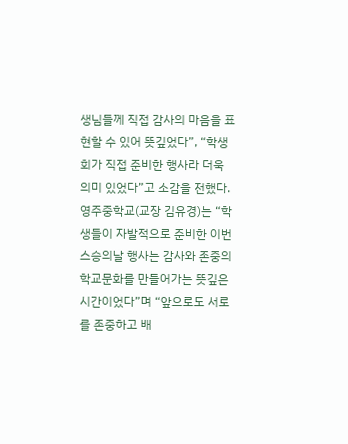생님들께 직접 감사의 마음을 표현할 수 있어 뜻깊었다”, “학생회가 직접 준비한 행사라 더욱 의미 있었다”고 소감을 전했다.
영주중학교(교장 김유경)는 “학생들이 자발적으로 준비한 이번 스승의날 행사는 감사와 존중의 학교문화를 만들어가는 뜻깊은 시간이었다”며 “앞으로도 서로를 존중하고 배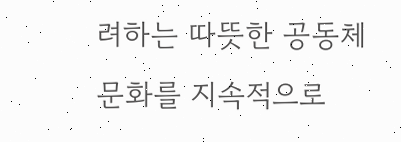려하는 따뜻한 공동체 문화를 지속적으로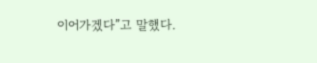이어가겠다”고 말했다.